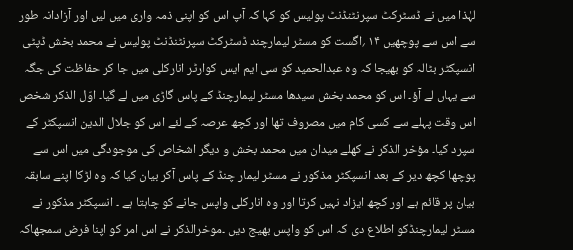لہٰذا میں نے ڈسٹرکٹ سپرنٹنڈنٹ پولیس کو کہا کہ آپ اس کو اپنی ذمہ واری میں لیں اور آزادانہ طور سے اس سے پوچھیں ۱۴ ؍اگست کو مسٹر لیمارچند ڈسٹرکٹ سپرنٹنڈنٹ پولیس نے محمد بخش ڈپٹی انسپکٹر بٹالہ کو بھیجا کہ وہ عبدالحمید کو سی ایم ایس کوارٹر انارکلی میں جا کر حفاظت کی جگہ سے یہاں لے آؤ۔ اس کو محمد بخش سیدھا مسٹر لیمارچنڈ کے پاس گاڑی میں لے گیا۔ اوّل الذکر شخص اس وقت پہلے سے کسی کام میں مصروف تھا اور کچھ عرصہ کے لئے اس کو جلال الدین انسپکٹر کے سپرد کیا۔ مؤخر الذکر نے کھلے میدان میں محمد بخش و دیگر اشخاص کی موجودگی میں اس سے پوچھا کچھ دیر کے بعد انسپکٹر مذکور نے مسٹر لیمار چنڈ کے پاس آکر بیان کیا کہ وہ لڑکا اپنے سابقہ بیان پر قائم ہے اور کچھ ایزاد نہیں کرتا اور وہ انارکلی واپس جانے کو چاہتا ہے ۔ انسپکٹر مذکور نے مسٹر لیمارچنڈکو اطلاع دی کہ اس کو واپس بھیج دیں ۔موخرالذکر نے اس امر کو اپنا فرض سمجھاکہ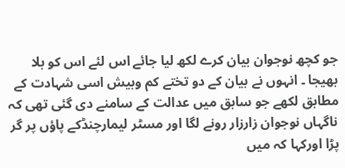جو کچھ نوجوان بیان کرے لکھ لیا جائے اس لئے اس کو بلا بھیجا ۔ انہوں نے بیان کے دو تختے کم وبیش اسی شہادت کے مطابق لکھے جو سابق میں عدالت کے سامنے دی گئی تھی کہ ناگہاں نوجوان زارزار رونے لگا اور مسٹر لیمارچنڈکے پاؤں پر گر پڑا اورکہا کہ میں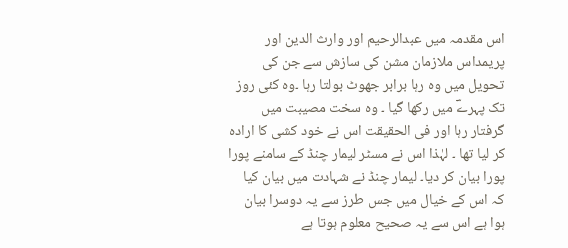اس مقدمہ میں عبدالرحیم اور وارث الدین اور پریمداس ملازمان مشن کی سازش سے جن کی تحویل میں وہ رہا برابر جھوٹ بولتا رہا ۔وہ کئی روز تک پہرےؔ میں رکھا گیا ۔ وہ سخت مصیبت میں گرفتار رہا اور فی الحقیقت اس نے خود کشی کا ارادہ کر لیا تھا ۔ لہٰذا اس نے مسٹر لیمار چنڈ کے سامنے پورا پورا بیان کر دیا۔ لیمار چنڈ نے شہادت میں بیان کیا کہ اس کے خیال میں جس طرز سے یہ دوسرا بیان ہوا ہے اس سے یہ صحیح معلوم ہوتا ہے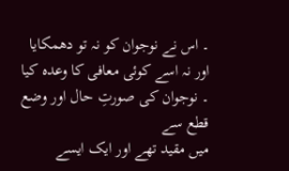۔ اس نے نوجوان کو نہ تو دھمکایا اور نہ اسے کوئی معافی کا وعدہ کیا ۔ نوجوان کی صورتِ حال اور وضع قطع سے
میں مقید تھے اور ایک ایسے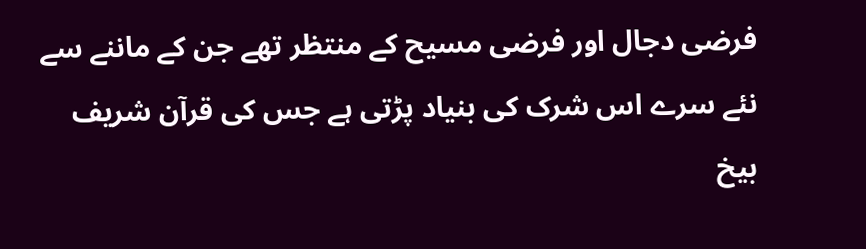فرضی دجال اور فرضی مسیح کے منتظر تھے جن کے ماننے سے نئے سرے اس شرک کی بنیاد پڑتی ہے جس کی قرآن شریف بیخ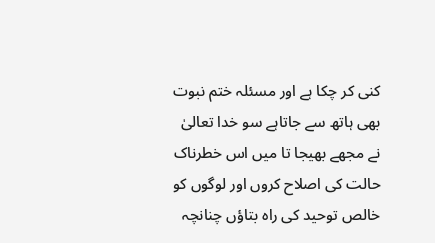کنی کر چکا ہے اور مسئلہ ختم نبوت بھی ہاتھ سے جاتاہے سو خدا تعالیٰ نے مجھے بھیجا تا میں اس خطرناک حالت کی اصلاح کروں اور لوگوں کو خالص توحید کی راہ بتاؤں چنانچہ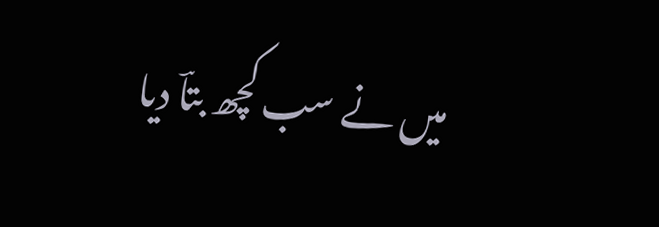میں نے سب کچھ بتاؔ دیا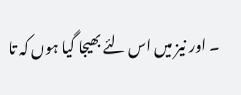۔ اور نیز میں اس لئے بھیجا گیا ہوں کہ تا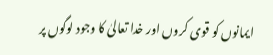ایمانوں کو قوی کروں اور خدا تعالیٰ کا وجود لوگوں پر